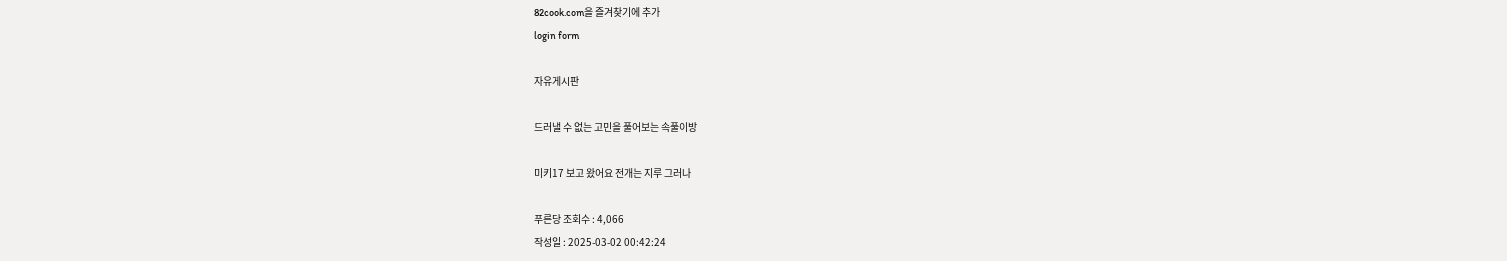82cook.com을 즐겨찾기에 추가
login form

자유게시판

드러낼 수 없는 고민을 풀어보는 속풀이방

미키17 보고 왔어요 전개는 지루 그러나

푸른당 조회수 : 4,066
작성일 : 2025-03-02 00:42:24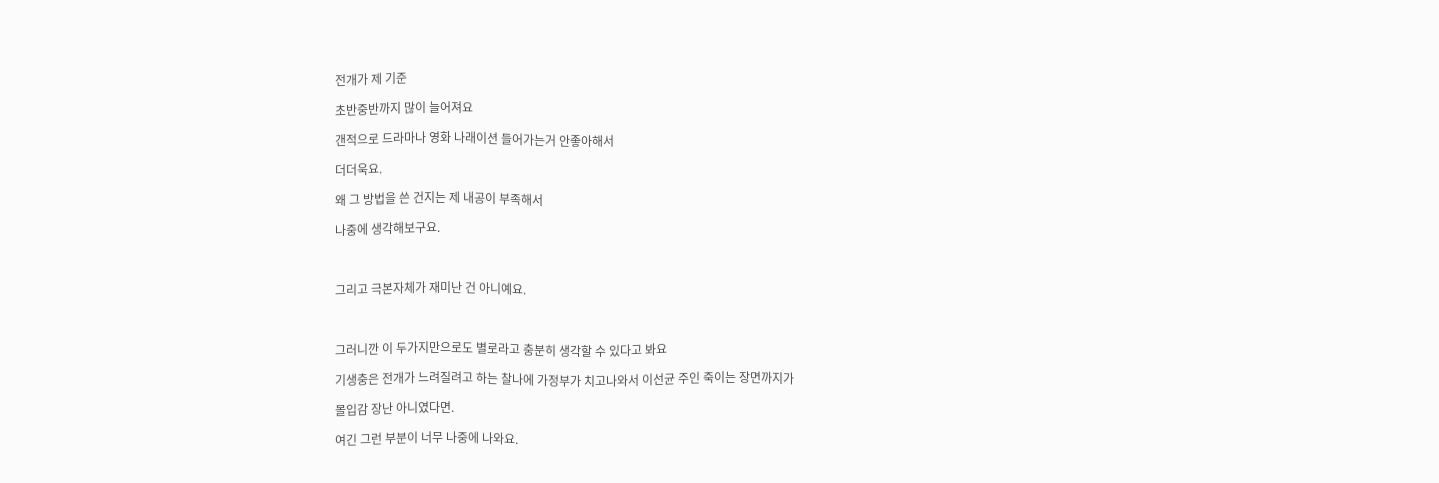전개가 제 기준

초반중반까지 많이 늘어져요

갠적으로 드라마나 영화 나래이션 들어가는거 안좋아해서

더더욱요.

왜 그 방법을 쓴 건지는 제 내공이 부족해서

나중에 생각해보구요.



그리고 극본자체가 재미난 건 아니예요.



그러니깐 이 두가지만으로도 별로라고 충분히 생각할 수 있다고 봐요

기생충은 전개가 느려질려고 하는 찰나에 가정부가 치고나와서 이선균 주인 죽이는 장면까지가

몰입감 장난 아니였다면.

여긴 그런 부분이 너무 나중에 나와요.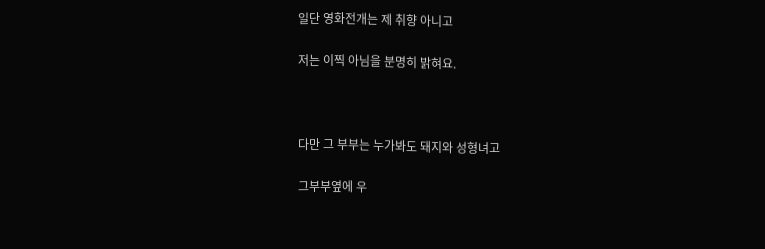일단 영화전개는 제 취향 아니고

저는 이찍 아님을 분명히 밝혀요.



다만 그 부부는 누가봐도 돼지와 성형녀고

그부부옆에 우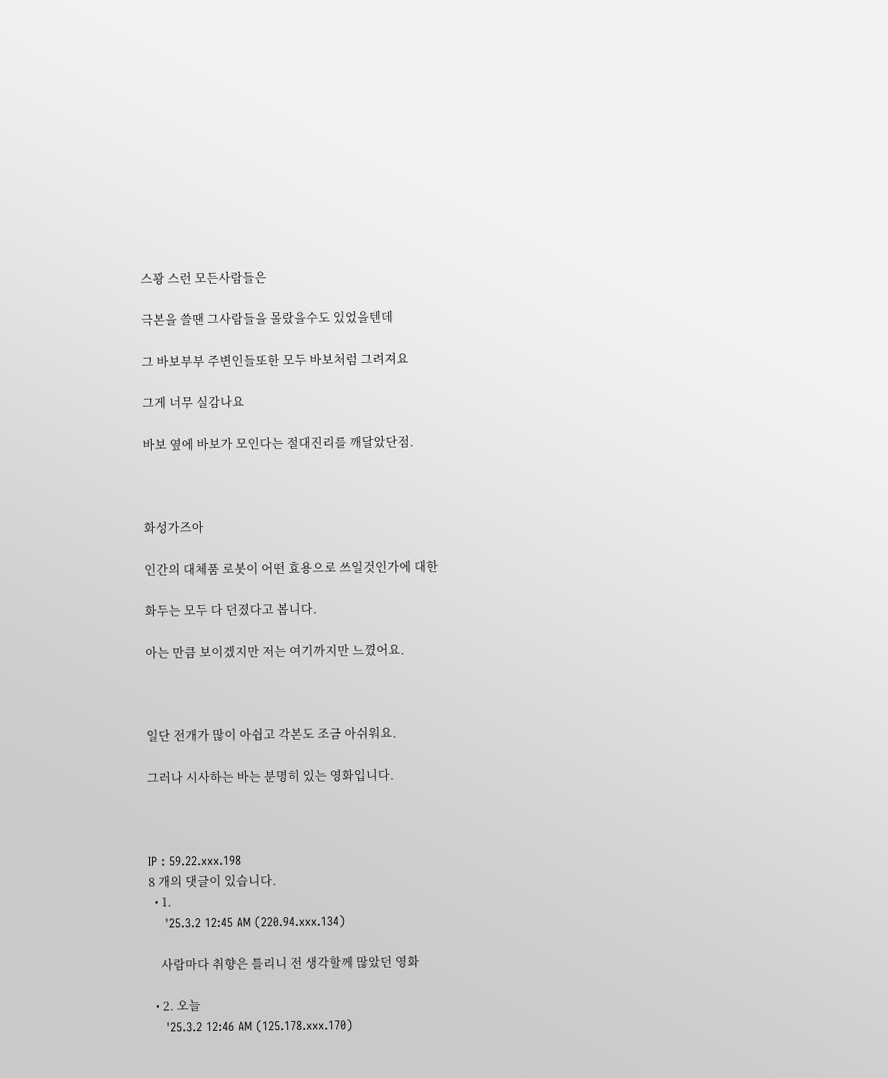스꽝 스런 모든사람들은

극본을 쓸땐 그사람들을 몰랐을수도 있었을텐데

그 바보부부 주변인들또한 모두 바보처럼 그려져요

그게 너무 실감나요

바보 옆에 바보가 모인다는 절대진리를 깨달았단점.



화성가즈아

인간의 대체품 로봇이 어떤 효용으로 쓰일것인가에 대한

화두는 모두 다 던졌다고 봅니다.

아는 만큼 보이겠지만 저는 여기까지만 느꼈어요.



일단 전개가 많이 아쉽고 각본도 조금 아쉬워요.

그러나 시사하는 바는 분명히 있는 영화입니다.



IP : 59.22.xxx.198
8 개의 댓글이 있습니다.
  • 1.
    '25.3.2 12:45 AM (220.94.xxx.134)

    사람마다 취향은 틀리니 전 생각할께 많았던 영화

  • 2. 오늘
    '25.3.2 12:46 AM (125.178.xxx.170)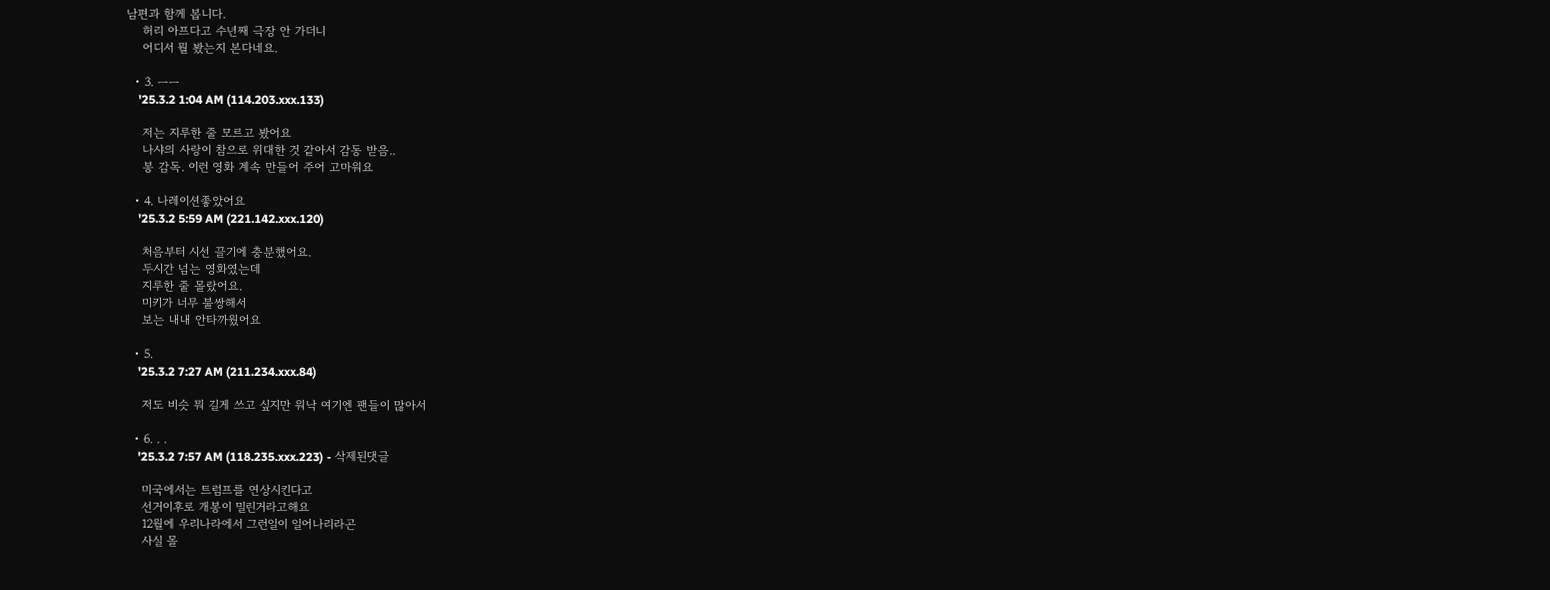남편과 함께 봅니다.
    허리 아프다고 수년째 극장 안 가더니
    어디서 뭘 봤는지 본다네요.

  • 3. ㅡㅡ
    '25.3.2 1:04 AM (114.203.xxx.133)

    저는 지루한 줄 모르고 봤어요
    나샤의 사랑이 참으로 위대한 것 같아서 감동 받음..
    봉 감독. 이런 영화 계속 만들어 주어 고마워요

  • 4. 나레이션좋았어요
    '25.3.2 5:59 AM (221.142.xxx.120)

    처음부터 시선 끌기에 충분했어요.
    두시간 넘는 영화였는데
    지루한 줄 몰랐어요.
    미키가 너무 불쌍해서
    보는 내내 안타까웠어요

  • 5.
    '25.3.2 7:27 AM (211.234.xxx.84)

    저도 비슷 뭐 길게 쓰고 싶지만 워낙 여기엔 팬들이 많아서

  • 6. . .
    '25.3.2 7:57 AM (118.235.xxx.223) - 삭제된댓글

    미국에서는 트럼프를 연상시킨다고
    선거이후로 개봉이 밀린거라고해요
    12월에 우리나라에서 그런일이 일어나리라곤
    사실 몰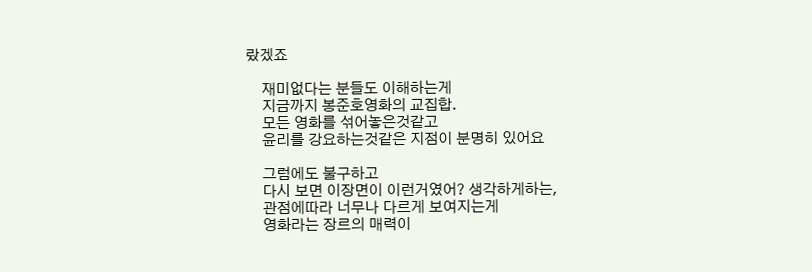랐겠죠

    재미없다는 분들도 이해하는게
    지금까지 봉준호영화의 교집합.
    모든 영화를 섞어놓은것같고
    윤리를 강요하는것같은 지점이 분명히 있어요

    그럼에도 불구하고
    다시 보면 이장면이 이런거였어? 생각하게하는,
    관점에따라 너무나 다르게 보여지는게
    영화라는 장르의 매력이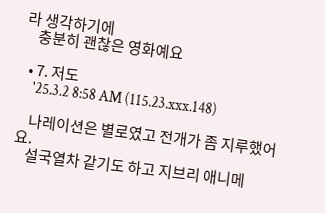라 생각하기에
    충분히 괜찮은 영화예요

  • 7. 저도
    '25.3.2 8:58 AM (115.23.xxx.148)

    나레이션은 별로였고 전개가 좀 지루했어요.
    설국열차 같기도 하고 지브리 애니메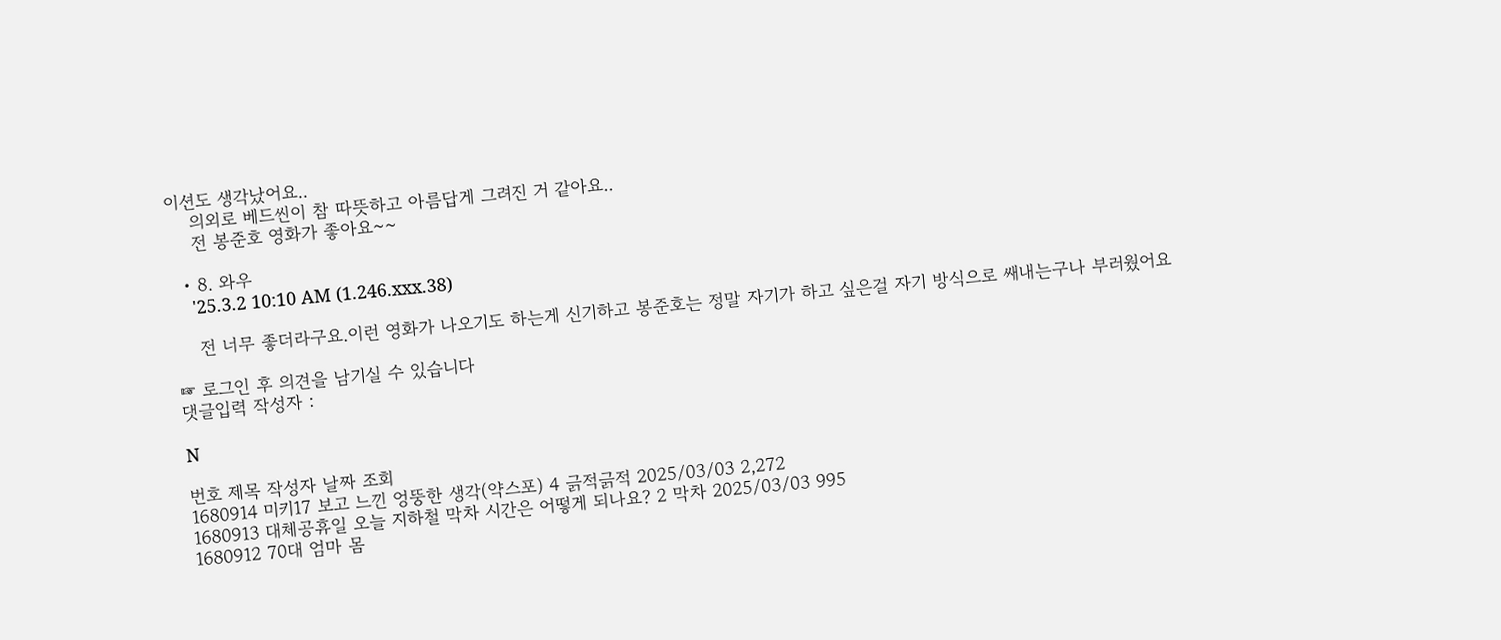이션도 생각났어요..
    의외로 베드씬이 참 따뜻하고 아름답게 그려진 거 같아요..
    전 봉준호 영화가 좋아요~~

  • 8. 와우
    '25.3.2 10:10 AM (1.246.xxx.38)

    전 너무 좋더라구요.이런 영화가 나오기도 하는게 신기하고 봉준호는 정말 자기가 하고 싶은걸 자기 방식으로 쌔내는구나 부러웠어요

☞ 로그인 후 의견을 남기실 수 있습니다
댓글입력 작성자 :

N

번호 제목 작성자 날짜 조회
1680914 미키17 보고 느낀 엉뚱한 생각(약스포) 4 긁적긁적 2025/03/03 2,272
1680913 대체공휴일 오늘 지하철 막차 시간은 어떻게 되나요? 2 막차 2025/03/03 995
1680912 70대 엄마 몸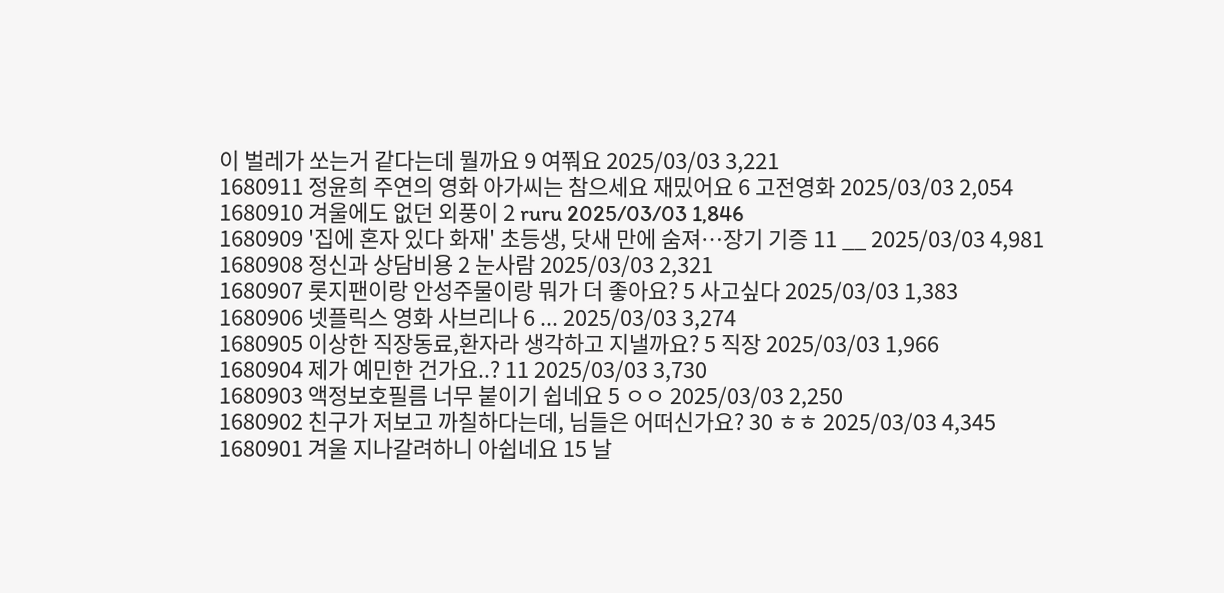이 벌레가 쏘는거 같다는데 뭘까요 9 여쭤요 2025/03/03 3,221
1680911 정윤희 주연의 영화 아가씨는 참으세요 재밌어요 6 고전영화 2025/03/03 2,054
1680910 겨울에도 없던 외풍이 2 ruru 2025/03/03 1,846
1680909 '집에 혼자 있다 화재' 초등생, 닷새 만에 숨져…장기 기증 11 __ 2025/03/03 4,981
1680908 정신과 상담비용 2 눈사람 2025/03/03 2,321
1680907 롯지팬이랑 안성주물이랑 뭐가 더 좋아요? 5 사고싶다 2025/03/03 1,383
1680906 넷플릭스 영화 사브리나 6 ... 2025/03/03 3,274
1680905 이상한 직장동료,환자라 생각하고 지낼까요? 5 직장 2025/03/03 1,966
1680904 제가 예민한 건가요..? 11 2025/03/03 3,730
1680903 액정보호필름 너무 붙이기 쉽네요 5 ㅇㅇ 2025/03/03 2,250
1680902 친구가 저보고 까칠하다는데, 님들은 어떠신가요? 30 ㅎㅎ 2025/03/03 4,345
1680901 겨울 지나갈려하니 아쉽네요 15 날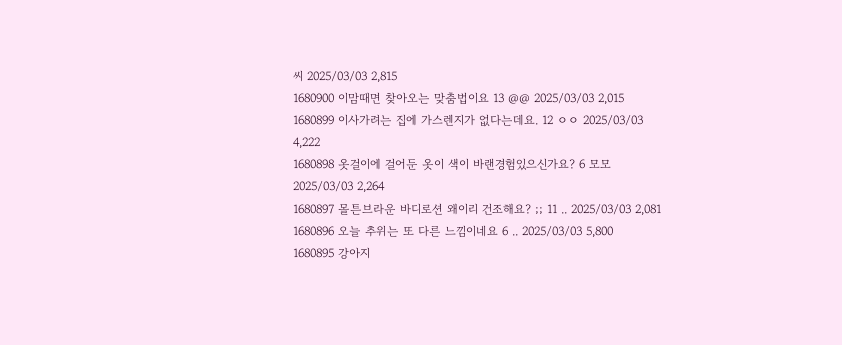씨 2025/03/03 2,815
1680900 이맘때면 찾아오는 맞춤법이요 13 @@ 2025/03/03 2,015
1680899 이사가려는 집에 가스렌지가 없다는데요. 12 ㅇㅇ 2025/03/03 4,222
1680898 옷걸이에 걸어둔 옷이 색이 바랜경험있으신가요? 6 모모 2025/03/03 2,264
1680897 몰튼브라운 바디로션 왜이리 건조해요? ;; 11 .. 2025/03/03 2,081
1680896 오늘 추위는 또 다른 느낌이네요 6 .. 2025/03/03 5,800
1680895 강아지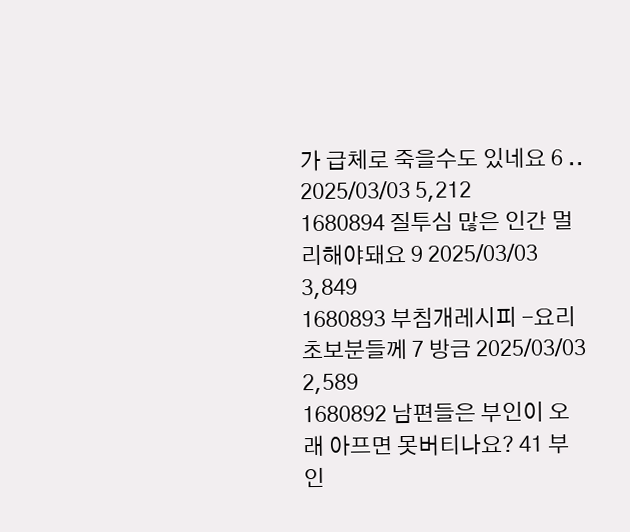가 급체로 죽을수도 있네요 6 .. 2025/03/03 5,212
1680894 질투심 많은 인간 멀리해야돼요 9 2025/03/03 3,849
1680893 부침개레시피 -요리초보분들께 7 방금 2025/03/03 2,589
1680892 남편들은 부인이 오래 아프면 못버티나요? 41 부인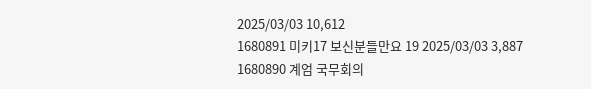2025/03/03 10,612
1680891 미키17 보신분들만요 19 2025/03/03 3,887
1680890 계엄 국무회의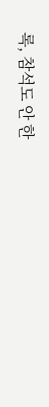록, 참석도 안 한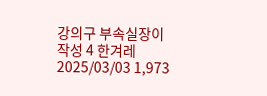강의구 부속실장이 작성 4 한겨레 2025/03/03 1,973